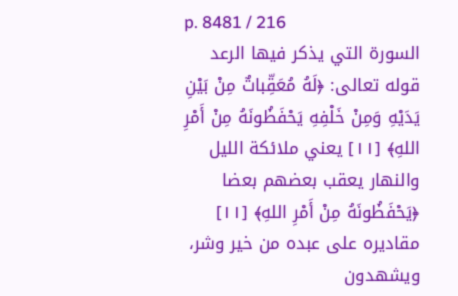p. 8481 / 216
السورة التي يذكر فيها الرعد
قوله تعالى: ﴿لَهُ مُعَقِّباتٌ مِنْ بَيْنِ يَدَيْهِ وَمِنْ خَلْفِهِ يَحْفَظُونَهُ مِنْ أَمْرِ اللهِ﴾ [١١] يعني ملائكة الليل والنهار يعقب بعضهم بعضا ﴿يَحْفَظُونَهُ مِنْ أَمْرِ اللهِ﴾ [١١] مقاديره على عبده من خير وشر، ويشهدون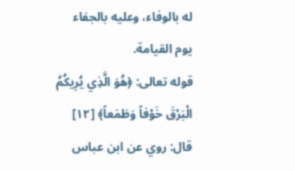له بالوفاء، وعليه بالجفاء يوم القيامة.
قوله تعالى: ﴿هُوَ الَّذِي يُرِيكُمُ الْبَرْقَ خَوْفاً وَطَمَعاً﴾ [١٢] قال: روي عن ابن عباس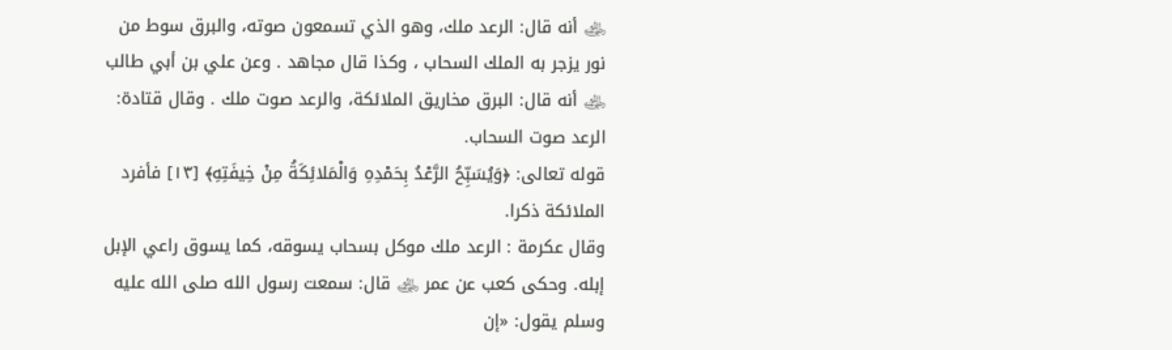﵁ أنه قال: الرعد ملك، وهو الذي تسمعون صوته، والبرق سوط من نور يزجر به الملك السحاب ، وكذا قال مجاهد . وعن علي بن أبي طالب ﵁ أنه قال: البرق مخاريق الملائكة، والرعد صوت ملك . وقال قتادة: الرعد صوت السحاب.
قوله تعالى: ﴿وَيُسَبِّحُ الرَّعْدُ بِحَمْدِهِ وَالْمَلائِكَةُ مِنْ خِيفَتِهِ﴾ [١٣] فأفرد الملائكة ذكرا.
وقال عكرمة : الرعد ملك موكل بسحاب يسوقه، كما يسوق راعي الإبل إبله. وحكى كعب عن عمر ﵁ قال: سمعت رسول الله صلى الله عليه وسلم يقول: «إن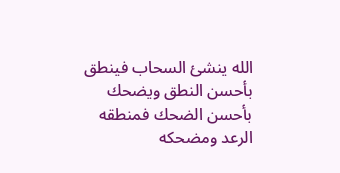الله ينشئ السحاب فينطق بأحسن النطق ويضحك بأحسن الضحك فمنطقه الرعد ومضحكه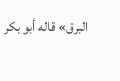البرق» قاله أبو بكر